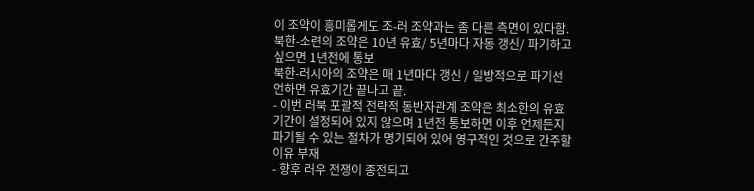이 조약이 흥미롭게도 조-러 조약과는 좀 다른 측면이 있다함.
북한-소련의 조약은 10년 유효/ 5년마다 자동 갱신/ 파기하고 싶으면 1년전에 통보
북한-러시아의 조약은 매 1년마다 갱신 / 일방적으로 파기선언하면 유효기간 끝나고 끝.
- 이번 러북 포괄적 전략적 동반자관계 조약은 최소한의 유효기간이 설정되어 있지 않으며 1년전 통보하면 이후 언제든지 파기될 수 있는 절차가 명기되어 있어 영구적인 것으로 간주할 이유 부재
- 향후 러우 전쟁이 종전되고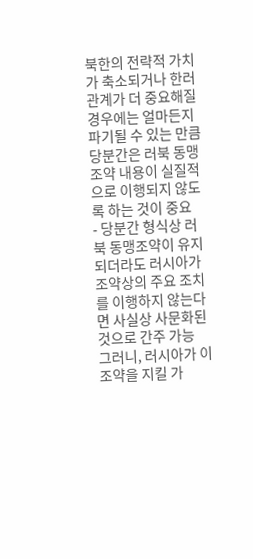북한의 전략적 가치가 축소되거나 한러관계가 더 중요해질 경우에는 얼마든지 파기될 수 있는 만큼 당분간은 러북 동맹조약 내용이 실질적으로 이행되지 않도록 하는 것이 중요
- 당분간 형식상 러북 동맹조약이 유지되더라도 러시아가 조약상의 주요 조치를 이행하지 않는다 면 사실상 사문화된 것으로 간주 가능
그러니, 러시아가 이 조약을 지킬 가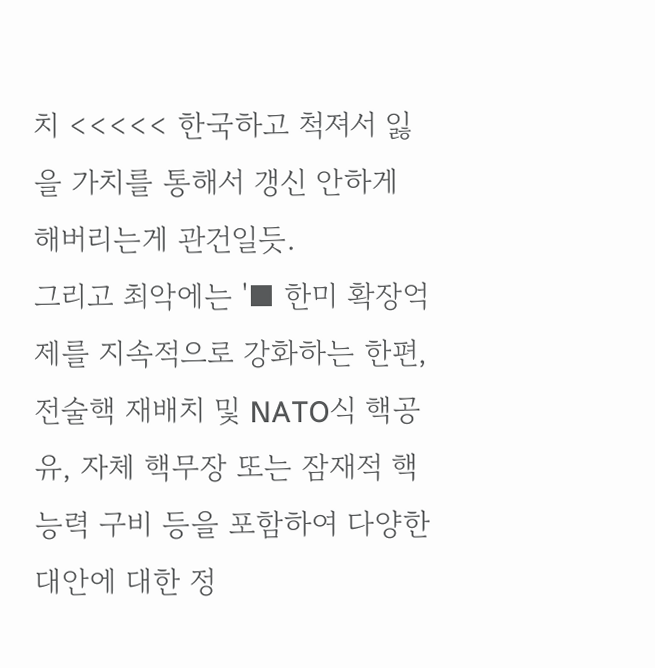치 <<<<< 한국하고 척져서 잃을 가치를 통해서 갱신 안하게 해버리는게 관건일듯.
그리고 최악에는 '■ 한미 확장억제를 지속적으로 강화하는 한편, 전술핵 재배치 및 NATO식 핵공유, 자체 핵무장 또는 잠재적 핵능력 구비 등을 포함하여 다양한 대안에 대한 정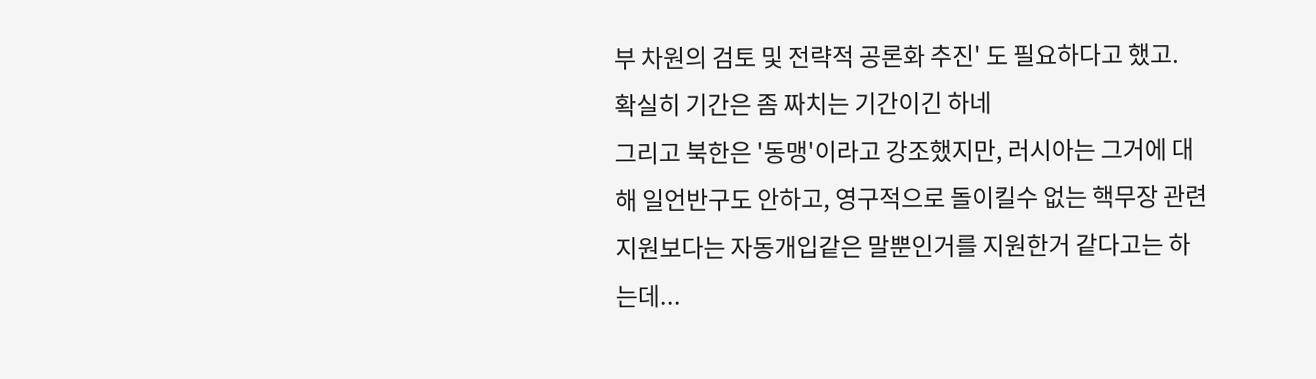부 차원의 검토 및 전략적 공론화 추진' 도 필요하다고 했고.
확실히 기간은 좀 짜치는 기간이긴 하네
그리고 북한은 '동맹'이라고 강조했지만, 러시아는 그거에 대해 일언반구도 안하고, 영구적으로 돌이킬수 없는 핵무장 관련 지원보다는 자동개입같은 말뿐인거를 지원한거 같다고는 하는데...